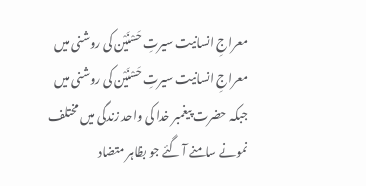معراجِ انسانیت سیرتِ حَسْنَیْن کی روشنی میں
معراجِ انسانیت سیرتِ حَسْنَیْن کی روشنی میں
جبکہ حضرت پیغمبر خدا کی واحد زندگی میں مختلف نمونے سامنے آ گئے جو بظاہر متضاد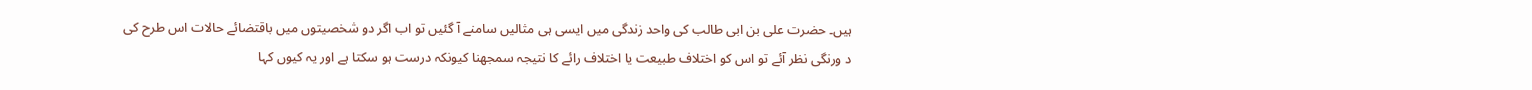ہیں۔ حضرت علی بن ابی طالب کی واحد زندگی میں ایسی ہی مثالیں سامنے آ گئیں تو اب اگر دو شخصیتوں میں باقتضائے حالات اس طرح کی د ورنگی نظر آئے تو اس کو اختلاف طبیعت یا اختلاف رائے کا نتیجہ سمجھنا کیونکہ درست ہو سکتا ہے اور یہ کیوں کہا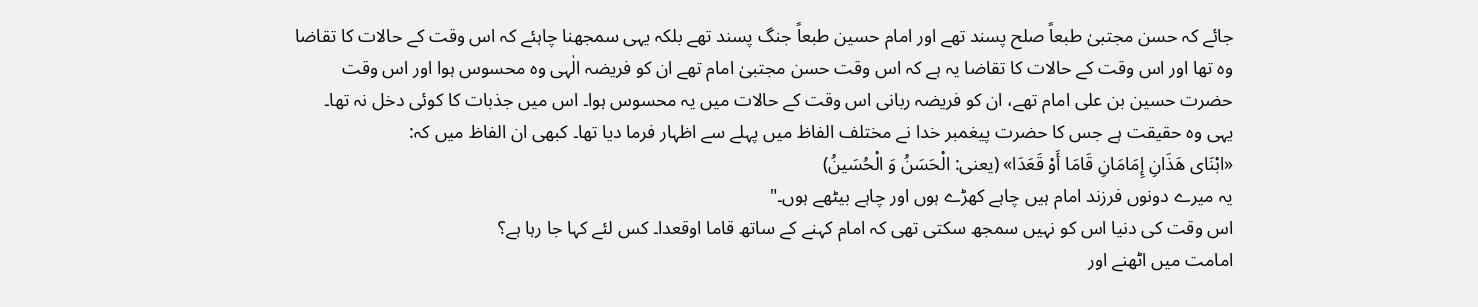جائے کہ حسن مجتبیٰ طبعاً صلح پسند تھے اور امام حسین طبعاً جنگ پسند تھے بلکہ یہی سمجھنا چاہئے کہ اس وقت کے حالات کا تقاضا وہ تھا اور اس وقت کے حالات کا تقاضا یہ ہے کہ اس وقت حسن مجتبیٰ امام تھے ان کو فریضہ الٰہی وہ محسوس ہوا اور اس وقت حضرت حسین بن علی امام تھے، ان کو فریضہ ربانی اس وقت کے حالات میں یہ محسوس ہوا۔ اس میں جذبات کا کوئی دخل نہ تھا۔
یہی وہ حقیقت ہے جس کا حضرت پیغمبر خدا نے مختلف الفاظ میں پہلے سے اظہار فرما دیا تھا۔ کبھی ان الفاظ میں کہ:
«ابْنَای هَذَانِ إِمَامَانِ قَامَا أَوْ قَعَدَا» (یعنی: الْحَسَنُ وَ الْحُسَینُ)
یہ میرے دونوں فرزند امام ہیں چاہے کھڑے ہوں اور چاہے بیٹھے ہوں۔"
اس وقت کی دنیا اس کو نہیں سمجھ سکتی تھی کہ امام کہنے کے ساتھ قاما اوقعدا۔ کس لئے کہا جا رہا ہے؟
امامت میں اٹھنے اور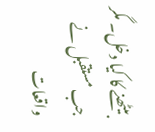بیٹھنے کا کیا دخل۔ مگر جب مستقبل نے واقعات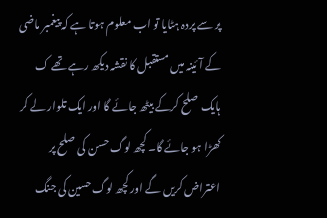پر سے پردہ ہٹایا تو اب معلوم ہوتا ہے کہ پیغمبر ماضی کے آئینہ میں مستقبل کا نقشہ دیکھ رہے تھے ک ہایک صلح کرکے بیٹھ جائے گا اور ایک تلوار لے کر کھڑا ہو جائے گا۔ کچھ لوگ حسن کی صلح پر اعتراض کریں گے اور کچھ لوگ حسین کی جنگ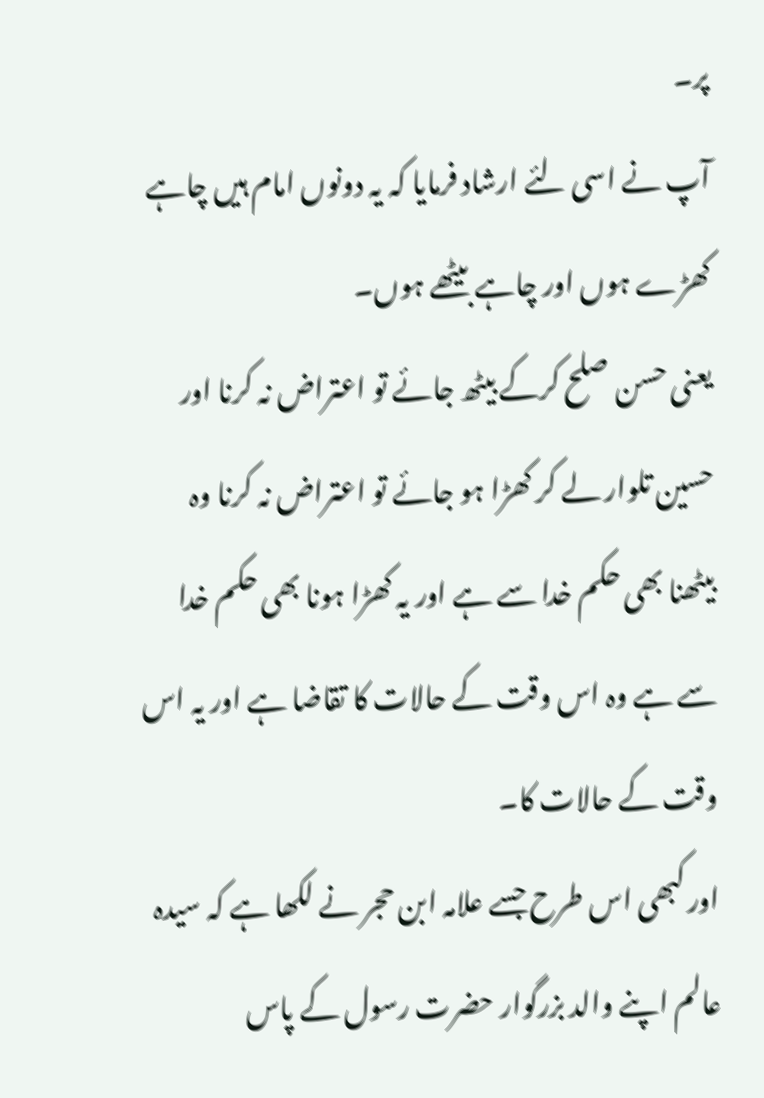پر۔
آپ نے اسی لئے ارشاد فرمایا کہ یہ دونوں امام ہیں چاہے کھڑے ہوں اور چاہے بیٹھے ہوں۔
یعنی حسن صلح کرکے بیٹھ جائے تو اعتراض نہ کرنا اور حسین تلوار لے کر کھڑا ہو جائے تو اعتراض نہ کرنا وہ بیٹھنا بھی حکم خدا سے ہے اور یہ کھڑا ہونا بھی حکم خدا سے ہے وہ اس وقت کے حالات کا تقاضا ہے اور یہ اس وقت کے حالات کا۔
اور کبھی اس طرح جسے علامہ ابن حجر نے لکھا ہے کہ سیدہ عالم اپنے والد بزرگوار حضرت رسول کے پاس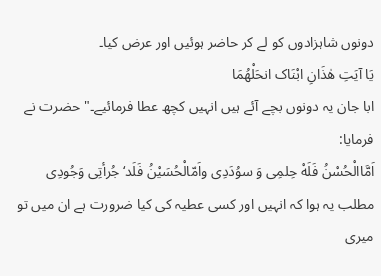دونوں شاہزادوں کو لے کر حاضر ہوئیں اور عرض کیا۔
یَا آیَتِ هٰذَانِ ابْنَاک انحَلْهُمَا
ابا جان یہ دونوں بچے آئے ہیں انہیں کچھ عطا فرمائیے۔" حضرت نے فرمایا:
اَمَّاالْحُسْنُ فَلَهْ حِلمِی وَ سوُدَدِی واَمّالْحُسَیْنُ فَلَد‘ جُرأتِی وَجُودِی
مطلب یہ ہوا کہ انہیں اور کسی عطیہ کی کیا ضرورت ہے ان میں تو میری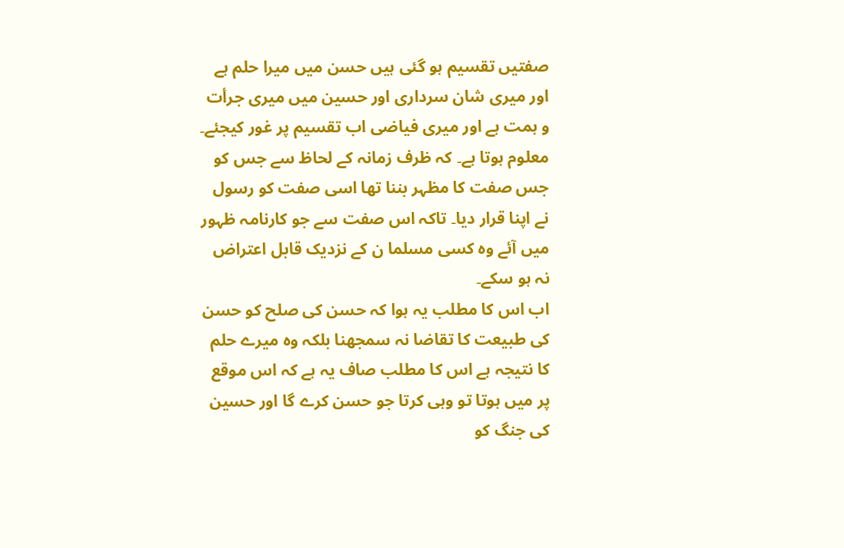صفتیں تقسیم ہو گئی ہیں حسن میں میرا حلم ہے اور میری شان سرداری اور حسین میں میری جرأت و ہمت ہے اور میری فیاضی اب تقسیم پر غور کیجئے۔ معلوم ہوتا ہے۔ کہ ظرف زمانہ کے لحاظ سے جس کو جس صفت کا مظہر بننا تھا اسی صفت کو رسول نے اپنا قرار دیا۔ تاکہ اس صفت سے جو کارنامہ ظہور میں آئے وہ کسی مسلما ن کے نزدیک قابل اعتراض نہ ہو سکے۔
اب اس کا مطلب یہ ہوا کہ حسن کی صلح کو حسن کی طبیعت کا تقاضا نہ سمجھنا بلکہ وہ میرے حلم کا نتیجہ ہے اس کا مطلب صاف یہ ہے کہ اس موقع پر میں ہوتا تو وہی کرتا جو حسن کرے گا اور حسین کی جنگ کو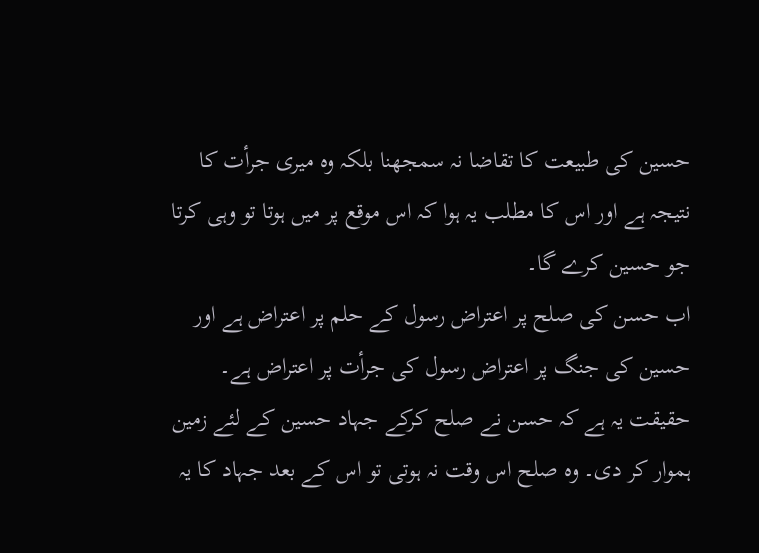حسین کی طبیعت کا تقاضا نہ سمجھنا بلکہ وہ میری جرأت کا نتیجہ ہے اور اس کا مطلب یہ ہوا کہ اس موقع پر میں ہوتا تو وہی کرتا جو حسین کرے گا۔
اب حسن کی صلح پر اعتراض رسول کے حلم پر اعتراض ہے اور حسین کی جنگ پر اعتراض رسول کی جرأت پر اعتراض ہے۔
حقیقت یہ ہے کہ حسن نے صلح کرکے جہاد حسین کے لئے زمین ہموار کر دی۔ وہ صلح اس وقت نہ ہوتی تو اس کے بعد جہاد کا یہ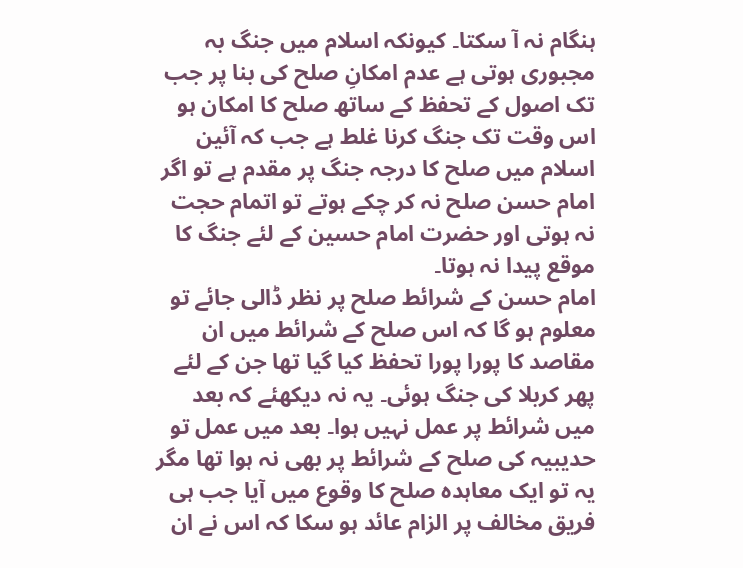ہنگام نہ آ سکتا۔ کیونکہ اسلام میں جنگ بہ مجبوری ہوتی ہے عدم امکانِ صلح کی بنا پر جب تک اصول کے تحفظ کے ساتھ صلح کا امکان ہو اس وقت تک جنگ کرنا غلط ہے جب کہ آئین اسلام میں صلح کا درجہ جنگ پر مقدم ہے تو اگر امام حسن صلح نہ کر چکے ہوتے تو اتمام حجت نہ ہوتی اور حضرت امام حسین کے لئے جنگ کا موقع پیدا نہ ہوتا۔
امام حسن کے شرائط صلح پر نظر ڈالی جائے تو معلوم ہو گا کہ اس صلح کے شرائط میں ان مقاصد کا پورا پورا تحفظ کیا گیا تھا جن کے لئے پھر کربلا کی جنگ ہوئی۔ یہ نہ دیکھئے کہ بعد میں شرائط پر عمل نہیں ہوا۔ بعد میں عمل تو حدیبیہ کی صلح کے شرائط پر بھی نہ ہوا تھا مگر یہ تو ایک معاہدہ صلح کا وقوع میں آیا جب ہی فریق مخالف پر الزام عائد ہو سکا کہ اس نے ان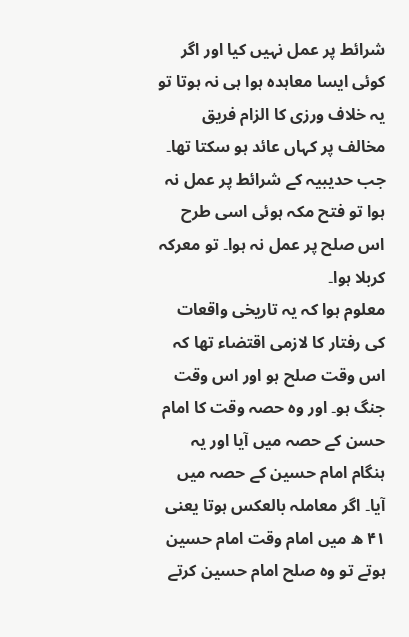شرائط پر عمل نہیں کیا اور اگر کوئی ایسا معاہدہ ہوا ہی نہ ہوتا تو یہ خلاف ورزی کا الزام فریق مخالف پر کہاں عائد ہو سکتا تھا۔ جب حدیبیہ کے شرائط پر عمل نہ ہوا تو فتح مکہ ہوئی اسی طرح اس صلح پر عمل نہ ہوا۔ تو معرکہ کربلا ہوا۔
معلوم ہوا کہ یہ تاریخی واقعات کی رفتار کا لازمی اقتضاء تھا کہ اس وقت صلح ہو اور اس وقت جنگ ہو۔ اور وہ حصہ وقت کا امام حسن کے حصہ میں آیا اور یہ ہنگام امام حسین کے حصہ میں آیا۔ اگر معاملہ بالعکس ہوتا یعنی ۴۱ ھ میں امام وقت امام حسین ہوتے تو وہ صلح امام حسین کرتے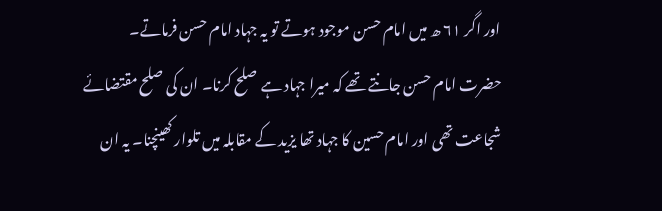اور اگر ۶۱ ھ میں امام حسن موجود ہوتے تو یہ جہاد امام حسن فرماتے۔
حضرت امام حسن جانتے تھے کہ میرا جہاد ہے صلح کرنا۔ ان کی صلح مقتضائے شجاعت تھی اور امام حسین کا جہاد تھا یزید کے مقابلہ میں تلوار کھینچنا۔ یہ ان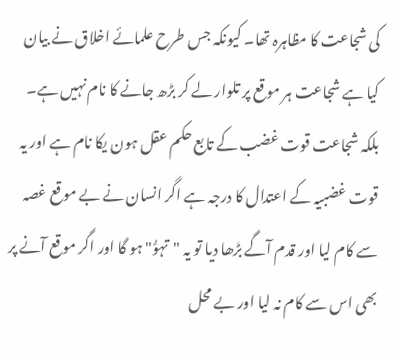کی شجاعت کا مظاہرہ تھا۔ کیونکہ جس طرح علمائے اخلاق نے بیان کیا ہے شجاعت ہر موقع پر تلوار لے کر بڑھ جانے کا نام نہیں ہے۔ بلکہ شجاعت قوت غضب کے تابع حکم عقل ہون یکا نام ہے اور یہ قوت غضبیہ کے اعتدال کا درجہ ہے اگر انسان نے بے موقع غصہ سے کام لیا اور قدم آگے بڑھا دیا تو یہ "تہوُّ" ہو گا اور اگر موقع آنے پر بھی اس سے کام نہ لیا اور بے محل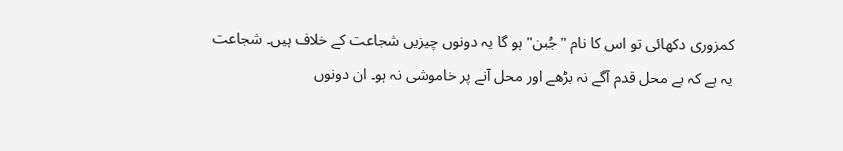کمزوری دکھائی تو اس کا نام "جُبن" ہو گا یہ دونوں چیزیں شجاعت کے خلاف ہیں۔ شجاعت یہ ہے کہ بے محل قدم آگے نہ بڑھے اور محل آنے پر خاموشی نہ ہو۔ ان دونوں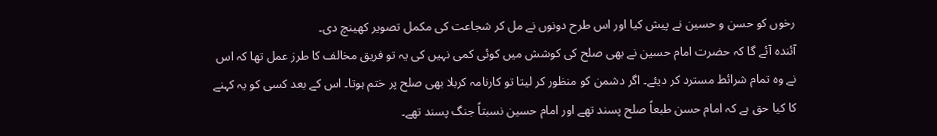رخوں کو حسن و حسین نے پیش کیا اور اس طرح دونوں نے مل کر شجاعت کی مکمل تصویر کھینچ دی۔
آئندہ آئے گا کہ حضرت امام حسین نے بھی صلح کی کوشش میں کوئی کمی نہیں کی یہ تو فریق مخالف کا طرز عمل تھا کہ اس نے وہ تمام شرائط مسترد کر دیئے۔ اگر دشمن کو منظور کر لیتا تو کارنامہ کربلا بھی صلح پر ختم ہوتا۔ اس کے بعد کسی کو یہ کہنے کا کیا حق ہے کہ امام حسن طبعاً صلح پسند تھے اور امام حسین نسبتاً جنگ پسند تھے۔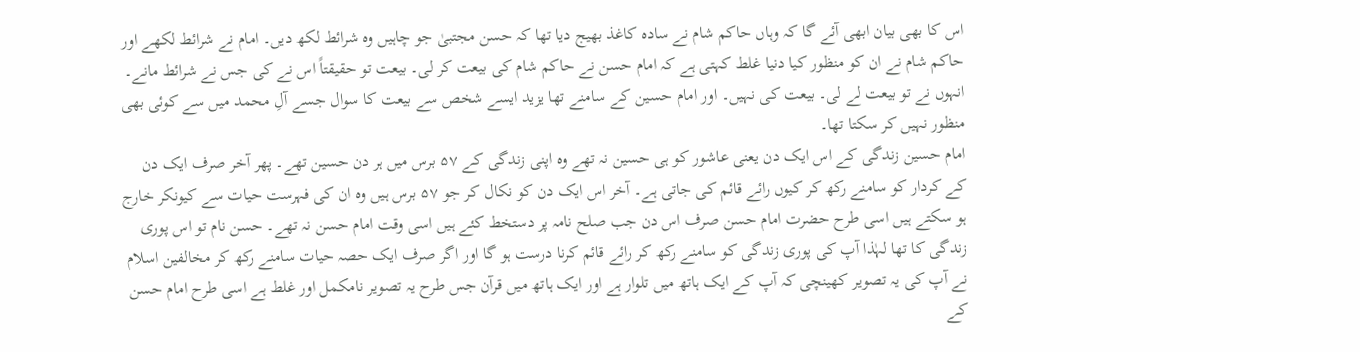اس کا بھی بیان ابھی آئے گا کہ وہاں حاکم شام نے سادہ کاغذ بھیج دیا تھا کہ حسن مجتبیٰ جو چاہیں وہ شرائط لکھ دیں۔ امام نے شرائط لکھے اور حاکم شام نے ان کو منظور کیا دنیا غلط کہتی ہے کہ امام حسن نے حاکم شام کی بیعت کر لی۔ بیعت تو حقیقتاً اس نے کی جس نے شرائط مانے۔ انہوں نے تو بیعت لے لی۔ بیعت کی نہیں۔ اور امام حسین کے سامنے تھا یزید ایسے شخص سے بیعت کا سوال جسے آلِ محمد میں سے کوئی بھی منظور نہیں کر سکتا تھا۔
امام حسین زندگی کے اس ایک دن یعنی عاشور کو ہی حسین نہ تھے وہ اپنی زندگی کے ۵۷ برس میں ہر دن حسین تھے۔ پھر آخر صرف ایک دن کے کردار کو سامنے رکھ کر کیوں رائے قائم کی جاتی ہے۔ آخر اس ایک دن کو نکال کر جو ۵۷ برس ہیں وہ ان کی فہرست حیات سے کیونکر خارج ہو سکتے ہیں اسی طرح حضرت امام حسن صرف اس دن جب صلح نامہ پر دستخط کئے ہیں اسی وقت امام حسن نہ تھے۔ حسن نام تو اس پوری زندگی کا تھا لہٰذا آپ کی پوری زندگی کو سامنے رکھ کر رائے قائم کرنا درست ہو گا اور اگر صرف ایک حصہ حیات سامنے رکھ کر مخالفین اسلام نے آپ کی یہ تصویر کھینچی کہ آپ کے ایک ہاتھ میں تلوار ہے اور ایک ہاتھ میں قرآن جس طرح یہ تصویر نامکمل اور غلط ہے اسی طرح امام حسن کے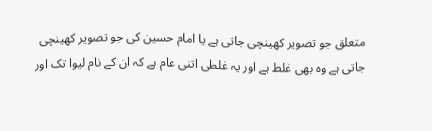متعلق جو تصویر کھینچی جاتی ہے یا امام حسین کی جو تصویر کھینچی جاتی ہے وہ بھی غلط ہے اور یہ غلطی اتنی عام ہے کہ ان کے نام لیوا تک اور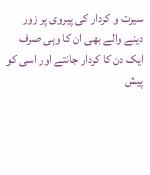سیرت و کردار کی پیروی پر زور دینے والے بھی ان کا وہی صرف ایک دن کا کردار جانتے اور اسی کو پیش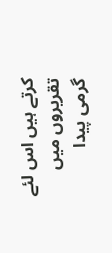کرتے ہیں اس لئے تقریروں میں گرمی پیدا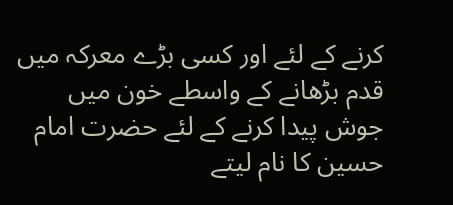کرنے کے لئے اور کسی بڑے معرکہ میں قدم بڑھانے کے واسطے خون میں جوش پیدا کرنے کے لئے حضرت امام حسین کا نام لیتے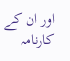اور ان کے کارنامہ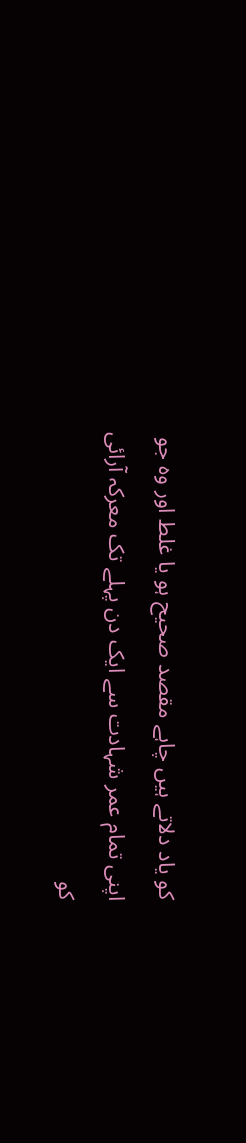کو یاد دلاتے ہیں چاہے مقصد صحیح ہو یا غلط اور وہ جو اپنی تمام عمر شہادت سے ایک دن پہلے تک معرکہ آرائی کو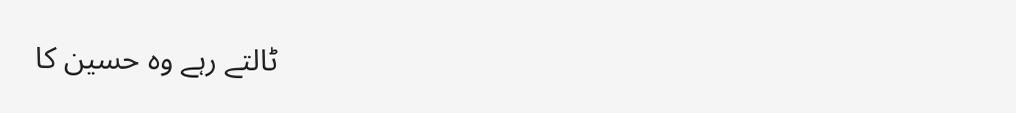ٹالتے رہے وہ حسین کا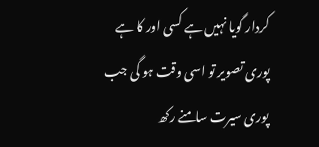کردار گویا نہیں ہے کسی اور کا ہے پوری تصویر تو اسی وقت ہو گی جب پوری سیرت سامنے رکھ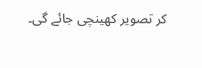کر تصویر کھینچی جائے گی۔